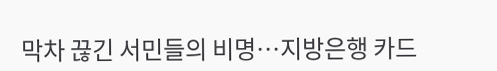막차 끊긴 서민들의 비명…지방은행 카드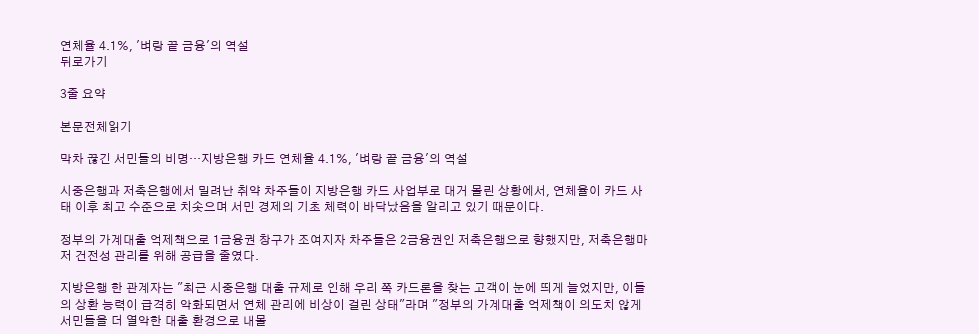연체율 4.1%, '벼랑 끝 금융'의 역설
뒤로가기

3줄 요약

본문전체읽기

막차 끊긴 서민들의 비명…지방은행 카드 연체율 4.1%, '벼랑 끝 금융'의 역설

시중은행과 저축은행에서 밀려난 취약 차주들이 지방은행 카드 사업부로 대거 몰린 상황에서, 연체율이 카드 사태 이후 최고 수준으로 치솟으며 서민 경제의 기초 체력이 바닥났음을 알리고 있기 때문이다.

정부의 가계대출 억제책으로 1금융권 창구가 조여지자 차주들은 2금융권인 저축은행으로 향했지만, 저축은행마저 건전성 관리를 위해 공급을 줄였다.

지방은행 한 관계자는 "최근 시중은행 대출 규제로 인해 우리 쪽 카드론을 찾는 고객이 눈에 띄게 늘었지만, 이들의 상환 능력이 급격히 악화되면서 연체 관리에 비상이 걸린 상태"라며 "정부의 가계대출 억제책이 의도치 않게 서민들을 더 열악한 대출 환경으로 내몰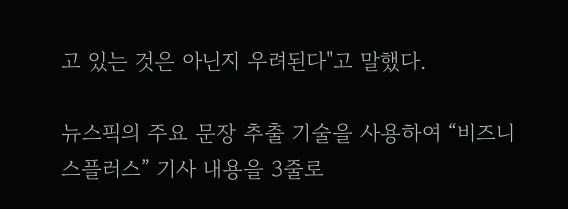고 있는 것은 아닌지 우려된다"고 말했다.

뉴스픽의 주요 문장 추출 기술을 사용하여 “비즈니스플러스” 기사 내용을 3줄로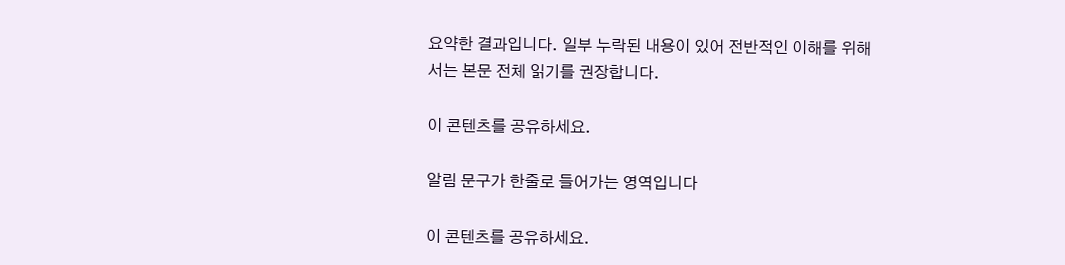요약한 결과입니다. 일부 누락된 내용이 있어 전반적인 이해를 위해서는 본문 전체 읽기를 권장합니다.

이 콘텐츠를 공유하세요.

알림 문구가 한줄로 들어가는 영역입니다

이 콘텐츠를 공유하세요.